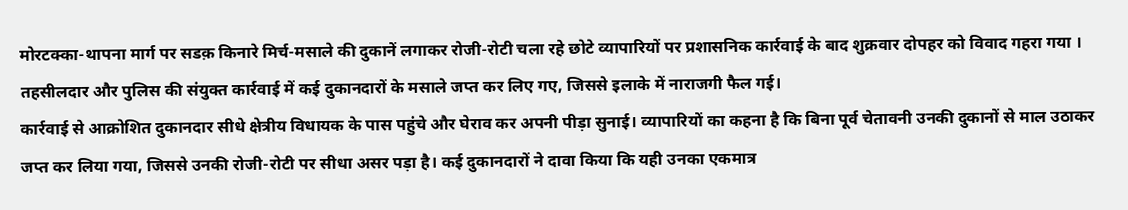मोरटक्का-थापना मार्ग पर सडक़ किनारे मिर्च-मसाले की दुकानें लगाकर रोजी-रोटी चला रहे छोटे व्यापारियों पर प्रशासनिक कार्रवाई के बाद शुक्रवार दोपहर को विवाद गहरा गया । तहसीलदार और पुलिस की संयुक्त कार्रवाई में कई दुकानदारों के मसाले जप्त कर लिए गए, जिससे इलाके में नाराजगी फैल गई।
कार्रवाई से आक्रोशित दुकानदार सीधे क्षेत्रीय विधायक के पास पहुंचे और घेराव कर अपनी पीड़ा सुनाई। व्यापारियों का कहना है कि बिना पूर्व चेतावनी उनकी दुकानों से माल उठाकर जप्त कर लिया गया, जिससे उनकी रोजी-रोटी पर सीधा असर पड़ा है। कई दुकानदारों ने दावा किया कि यही उनका एकमात्र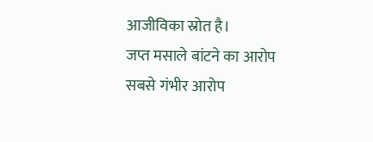आजीविका स्रोत है।
जप्त मसाले बांटने का आरोप
सबसे गंभीर आरोप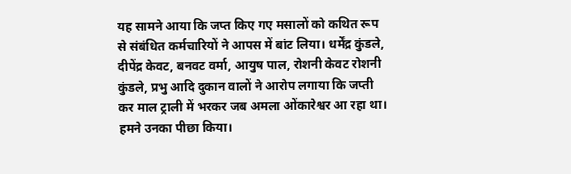यह सामने आया कि जप्त किए गए मसालों को कथित रूप से संबंधित कर्मचारियों ने आपस में बांट लिया। धर्मेंद्र कुंडले, दीपेंद्र केवट, बनवट वर्मा, आयुष पाल, रोशनी केवट रोशनी कुंडले, प्रभु आदि दुकान वालों ने आरोप लगाया कि जप्ती कर माल ट्राली में भरकर जब अमला ओंकारेश्वर आ रहा था। हमने उनका पीछा किया।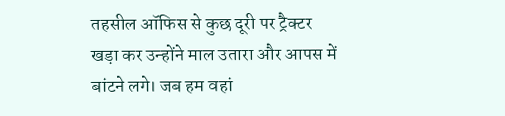तहसील ऑफिस से कुछ दूरी पर ट्रैक्टर खड़ा कर उन्होंने माल उतारा और आपस में बांटने लगे। जब हम वहां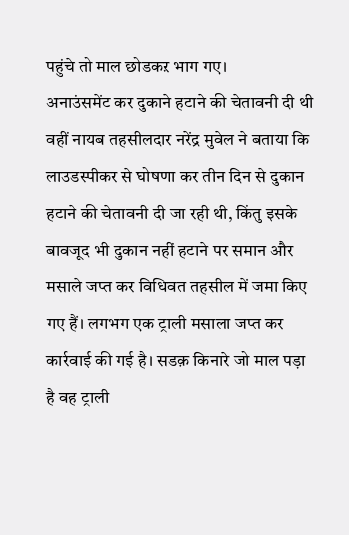पहुंचे तो माल छोडकऱ भाग गए।
अनाउंसमेंट कर दुकाने हटाने की चेतावनी दी थी
वहीं नायब तहसीलदार नरेंद्र मुवेल ने बताया कि लाउडस्पीकर से घोषणा कर तीन दिन से दुकान हटाने की चेतावनी दी जा रही थी, किंतु इसके बावजूद भी दुकान नहीं हटाने पर समान और मसाले जप्त कर विधिवत तहसील में जमा किए गए हैं। लगभग एक ट्राली मसाला जप्त कर कार्रवाई की गई है। सडक़ किनारे जो माल पड़ा है वह ट्राली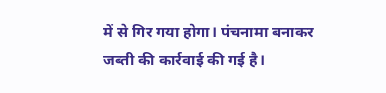में से गिर गया होगा। पंचनामा बनाकर जब्ती की कार्रवाई की गई है।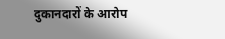दुकानदारों के आरोप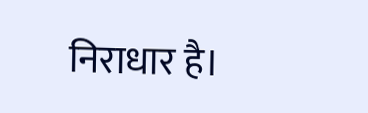निराधार है।